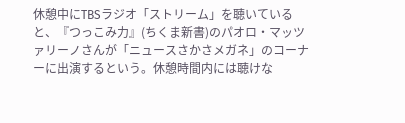休憩中にTBSラジオ「ストリーム」を聴いていると、『つっこみ力』(ちくま新書)のパオロ・マッツァリーノさんが「ニュースさかさメガネ」のコーナーに出演するという。休憩時間内には聴けな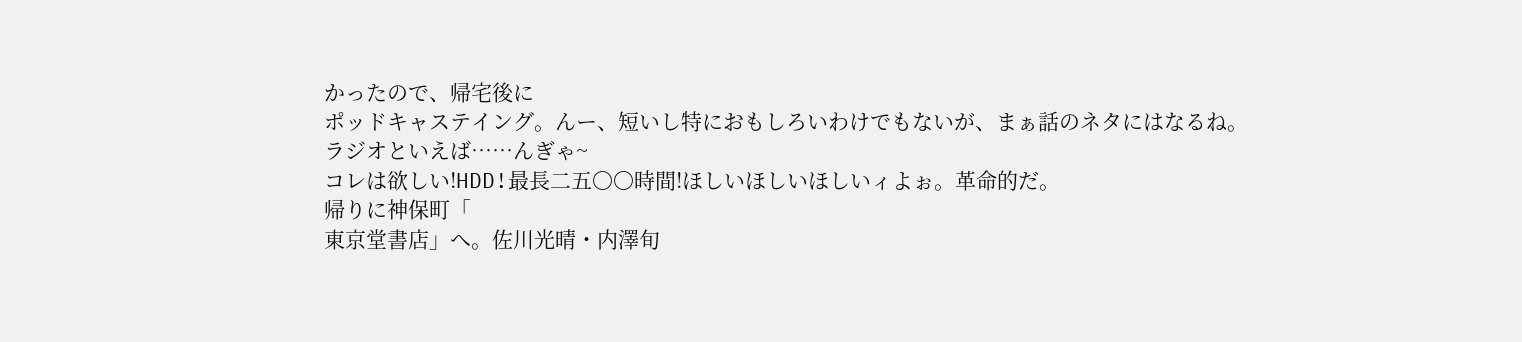かったので、帰宅後に
ポッドキャステイング。んー、短いし特におもしろいわけでもないが、まぁ話のネタにはなるね。
ラジオといえば……んぎゃ~
コレは欲しい!HDD!最長二五〇〇時間!ほしいほしいほしいィよぉ。革命的だ。
帰りに神保町「
東京堂書店」へ。佐川光晴・内澤旬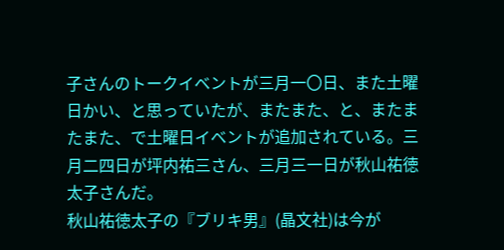子さんのトークイベントが三月一〇日、また土曜日かい、と思っていたが、またまた、と、またまたまた、で土曜日イベントが追加されている。三月二四日が坪内祐三さん、三月三一日が秋山祐徳太子さんだ。
秋山祐徳太子の『ブリキ男』(晶文社)は今が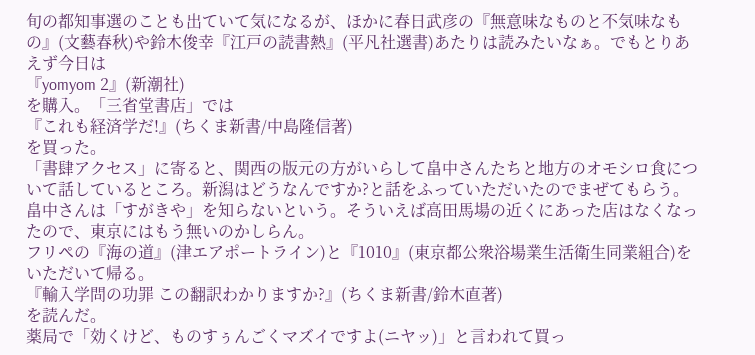旬の都知事選のことも出ていて気になるが、ほかに春日武彦の『無意味なものと不気味なもの』(文藝春秋)や鈴木俊幸『江戸の読書熱』(平凡社選書)あたりは読みたいなぁ。でもとりあえず今日は
『yomyom 2』(新潮社)
を購入。「三省堂書店」では
『これも経済学だ!』(ちくま新書/中島隆信著)
を買った。
「書肆アクセス」に寄ると、関西の版元の方がいらして畠中さんたちと地方のオモシロ食について話しているところ。新潟はどうなんですか?と話をふっていただいたのでまぜてもらう。畠中さんは「すがきや」を知らないという。そういえば高田馬場の近くにあった店はなくなったので、東京にはもう無いのかしらん。
フリペの『海の道』(津エアポートライン)と『1010』(東京都公衆浴場業生活衛生同業組合)をいただいて帰る。
『輸入学問の功罪 この翻訳わかりますか?』(ちくま新書/鈴木直著)
を読んだ。
薬局で「効くけど、ものすぅんごくマズイですよ(ニヤッ)」と言われて買っ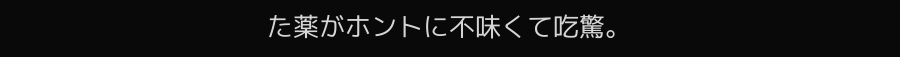た薬がホントに不味くて吃驚。